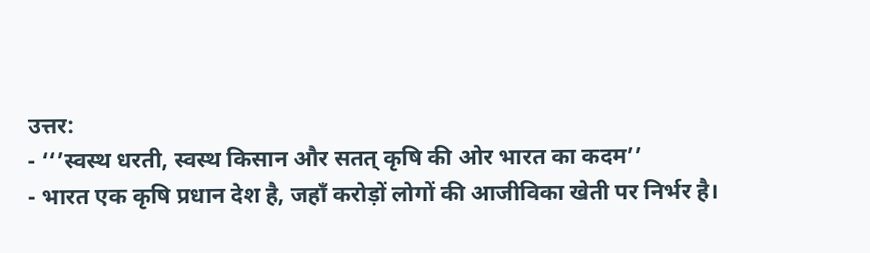उत्तर:
- ‘‘’स्वस्थ धरती, स्वस्थ किसान और सतत् कृषि की ओर भारत का कदम’’
- भारत एक कृषि प्रधान देश है, जहाँ करोड़ों लोगों की आजीविका खेती पर निर्भर है।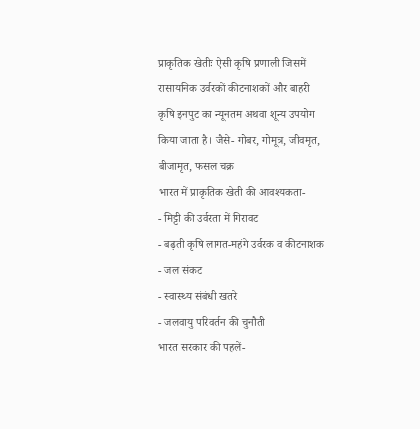प्राकृतिक खेतीः ऐसी कृषि प्रणाली जिसमें रासायनिक उर्वरकों कीटनाशकों और बाहरी कृषि इनपुट का न्यूनतम अथवा शून्य उपयोग किया जाता है। जैसे- गोबर, गोमूत्र, जीवमृत, बीजामृत, फसल चक्र
भारत में प्राकृतिक खेती की आवश्यकता-
- मिट्टी की उर्वरता में गिरावट
- बढ़ती कृषि लागत-महंगे उर्वरक व कीटनाशक
- जल संकट
- स्वास्थ्य संबंधी खतरे
- जलवायु परिवर्तन की चुनौती
भारत सरकार की पहलें-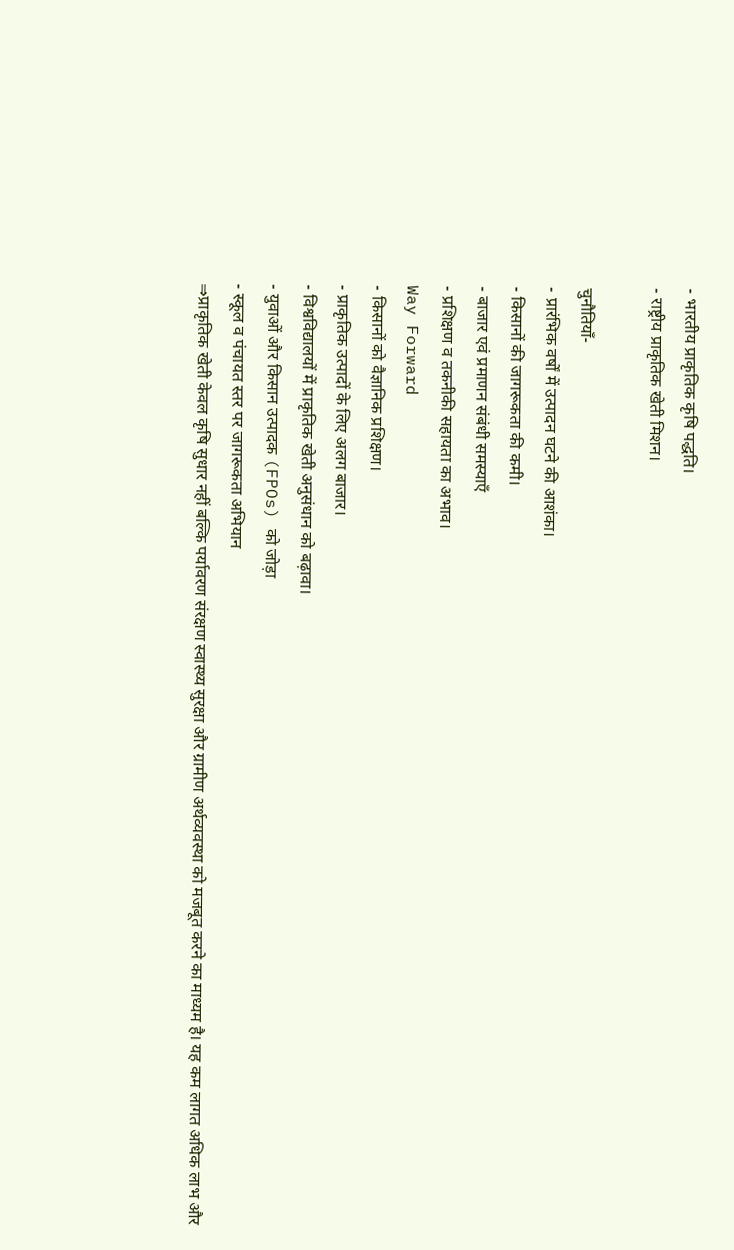- भारतीय प्राकृतिक कृषि पद्धति।
- राष्ट्रीय प्राकृतिक खेती मिशन।

चुनौतियाँ-
- प्रारंभिक वर्षों में उत्पादन घटने की आशंका।
- किसानों की जागरूकता की कमी।
- बाजार एवं प्रमाणन संबंधी समस्याएँ
- प्रशिक्षण व तकनीकी सहायता का अभाव।
Way Forward
- किसानों को वैज्ञानिक प्रशिक्षण।
- प्राकृतिक उत्पादों के लिए अलग बाजार।
- विश्वविद्यालयों में प्राकृतिक खेती अनुसंधान को बढ़ावा।
- युवाओं और किसान उत्पादक (FPOs) को जोड़ा
- स्कूल व पंचायत स्तर पर जागरूकता अभियान
⇒प्राकृतिक खेती केवल कृषि सुधार नहीं बल्कि पर्यावरण संरक्षण स्वास्थ्य सुरक्षा और ग्रामीण अर्थव्यवस्था को मजबूत करने का माध्यम है। यह कम लागत अधिक लाभ और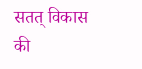सतत् विकास की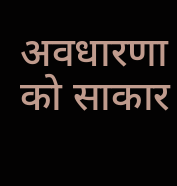अवधारणा को साकार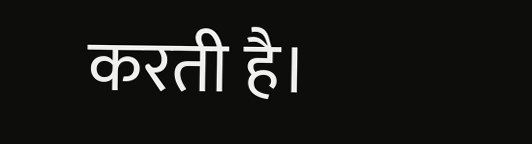करती है।